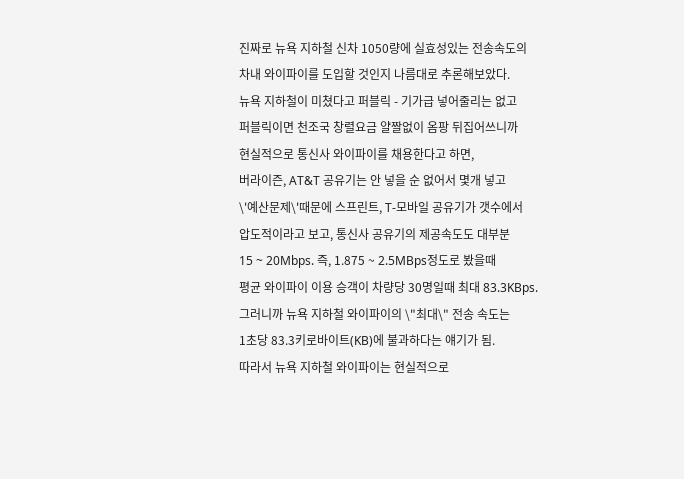진짜로 뉴욕 지하철 신차 1050량에 실효성있는 전송속도의
차내 와이파이를 도입할 것인지 나름대로 추론해보았다.
뉴욕 지하철이 미쳤다고 퍼블릭 - 기가급 넣어줄리는 없고
퍼블릭이면 천조국 창렬요금 얄짤없이 옴팡 뒤집어쓰니까
현실적으로 통신사 와이파이를 채용한다고 하면,
버라이즌, AT&T 공유기는 안 넣을 순 없어서 몇개 넣고
\'예산문제\'때문에 스프린트, T-모바일 공유기가 갯수에서
압도적이라고 보고, 통신사 공유기의 제공속도도 대부분
15 ~ 20Mbps. 즉, 1.875 ~ 2.5MBps정도로 봤을때
평균 와이파이 이용 승객이 차량당 30명일때 최대 83.3KBps.
그러니까 뉴욕 지하철 와이파이의 \"최대\" 전송 속도는
1초당 83.3키로바이트(KB)에 불과하다는 얘기가 됨.
따라서 뉴욕 지하철 와이파이는 현실적으로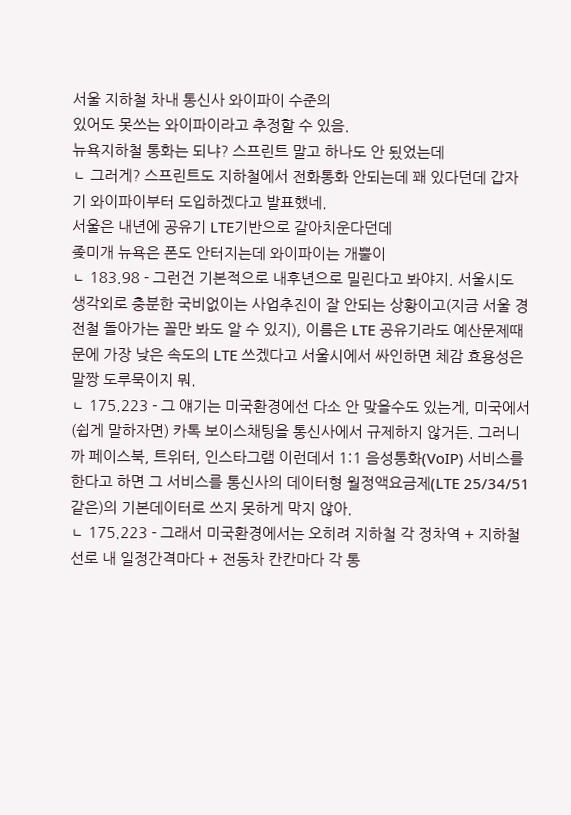서울 지하철 차내 통신사 와이파이 수준의
있어도 못쓰는 와이파이라고 추정할 수 있음.
뉴욕지하철 통화는 되냐? 스프린트 말고 하나도 안 됬었는데
ㄴ 그러게? 스프린트도 지하철에서 전화통화 안되는데 꽤 있다던데 갑자기 와이파이부터 도입하겠다고 발표했네.
서울은 내년에 공유기 LTE기반으로 갈아치운다던데
좆미개 뉴욕은 폰도 안터지는데 와이파이는 개뿔이
ㄴ 183.98 - 그런건 기본적으로 내후년으로 밀린다고 봐야지. 서울시도 생각외로 충분한 국비없이는 사업추진이 잘 안되는 상황이고(지금 서울 경전철 돌아가는 꼴만 봐도 알 수 있지), 이름은 LTE 공유기라도 예산문제때문에 가장 낮은 속도의 LTE 쓰겠다고 서울시에서 싸인하면 체감 효용성은 말짱 도루묵이지 뭐.
ㄴ 175.223 - 그 얘기는 미국환경에선 다소 안 맞을수도 있는게, 미국에서 (쉽게 말하자면) 카톡 보이스채팅을 통신사에서 규제하지 않거든. 그러니까 페이스북, 트위터, 인스타그램 이런데서 1:1 음성통화(VoIP) 서비스를 한다고 하면 그 서비스를 통신사의 데이터형 월정액요금제(LTE 25/34/51 같은)의 기본데이터로 쓰지 못하게 막지 않아.
ㄴ 175.223 - 그래서 미국환경에서는 오히려 지하철 각 정차역 + 지하철 선로 내 일정간격마다 + 전동차 칸칸마다 각 통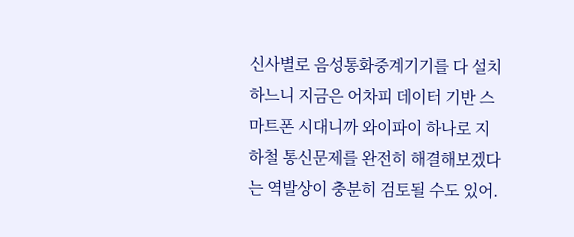신사별로 음성통화중계기기를 다 설치하느니 지금은 어차피 데이터 기반 스마트폰 시대니까 와이파이 하나로 지하철 통신문제를 완전히 해결해보겠다는 역발상이 충분히 검토될 수도 있어.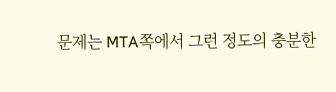문제는 MTA쪽에서 그런 정도의 충분한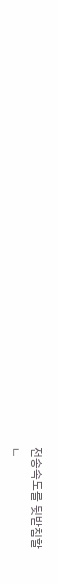전송속도를 뒷받침할
ㄴ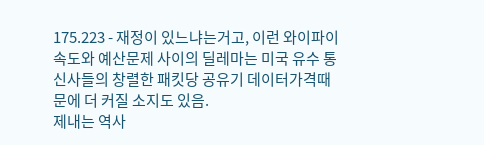175.223 - 재정이 있느냐는거고, 이런 와이파이속도와 예산문제 사이의 딜레마는 미국 유수 통신사들의 창렬한 패킷당 공유기 데이터가격때문에 더 커질 소지도 있음.
제내는 역사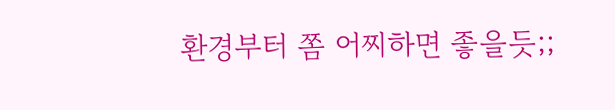환경부터 쫌 어찌하면 좋을듯;;